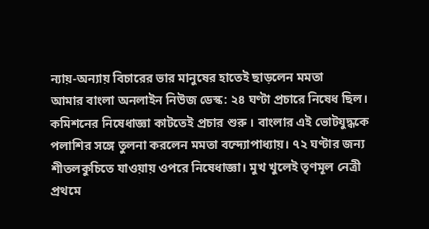ন্যায়-অন্যায় বিচারের ভার মানুষের হাতেই ছাড়লেন মমতা
আমার বাংলা অনলাইন নিউজ ডেস্ক: ২৪ ঘণ্টা প্রচারে নিষেধ ছিল। কমিশনের নিষেধাজ্ঞা কাটতেই প্রচার শুরু । বাংলার এই ভোটযুদ্ধকে পলাশির সঙ্গে তুলনা করলেন মমতা বন্দ্যোপাধ্যায়। ৭২ ঘণ্টার জন্য শীতলকুচিতে যাওয়ায় ওপরে নিষেধাজ্ঞা। মুখ খুলেই তৃণমূল নেত্রী প্রথমে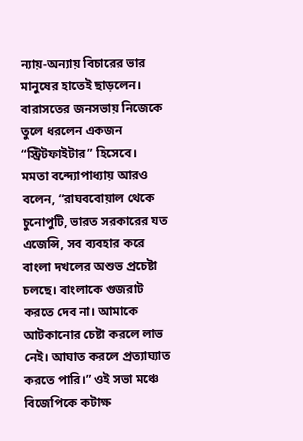ন্যায়-অন্যায় বিচারের ভার মানুষের হাতেই ছাড়লেন। বারাসতের জনসভায় নিজেকে তুলে ধরলেন একজন “স্ট্রিটফাইটার” হিসেবে।
মমতা বন্দ্যোপাধ্যায় আরও বলেন, “রাঘববোয়াল থেকে চুনোপুটি, ভারত সরকারের যত এজেন্সি, সব ব্যবহার করে বাংলা দখলের অশুভ প্রচেষ্টা চলছে। বাংলাকে গুজরাট করতে দেব না। আমাকে আটকানোর চেষ্টা করলে লাভ নেই। আঘাত করলে প্রত্যাঘ্যাত করতে পারি।” ওই সভা মঞ্চে বিজেপিকে কটাক্ষ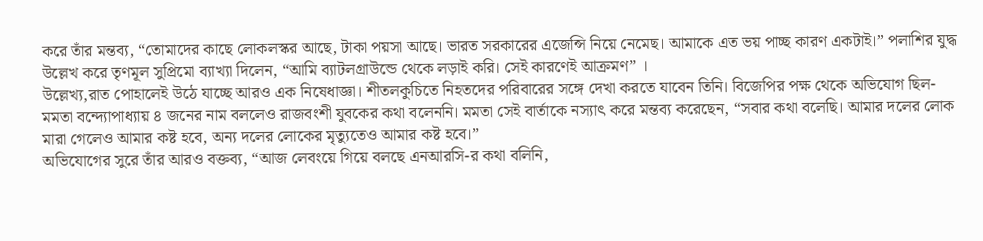করে তাঁর মন্তব্য, “তোমাদের কাছে লোকলস্কর আছে, টাকা পয়সা আছে। ভারত সরকারের এজেন্সি নিয়ে নেমেছ। আমাকে এত ভয় পাচ্ছ কারণ একটাই।” পলাশির যুদ্ধ উল্লেখ করে তৃণমূল সুপ্রিমো ব্যাখ্যা দিলেন, “আমি ব্যাটলগ্রাউন্ডে থেকে লড়াই করি। সেই কারণেই আক্রমণ” ।
উল্লেখ্য,রাত পোহালেই উঠে যাচ্ছে আরও এক নিষেধাজ্ঞা। শীতলকুচিতে নিহতদের পরিবারের সঙ্গে দেখা করতে যাবেন তিনি। বিজেপির পক্ষ থেকে অভিযোগ ছিল- মমতা বন্দ্যোপাধ্যায় ৪ জনের নাম বললেও রাজবংশী যুবকের কথা বলেননি। মমতা সেই বার্তাকে নস্যাৎ করে মন্তব্য করেছেন, “সবার কথা বলেছি। আমার দলের লোক মারা গেলেও আমার কষ্ট হবে, অন্য দলের লোকের মৃত্যুতেও আমার কষ্ট হবে।”
অভিযোগের সুরে তাঁর আরও বক্তব্য, “আজ লেবংয়ে গিয়ে বলছে এনআরসি-র কথা বলিনি,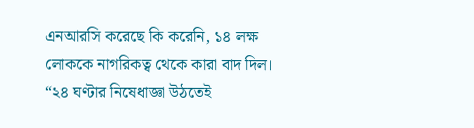এনআরসি করেছে কি করেনি, ১৪ লক্ষ লোককে নাগরিকত্ব থেকে কারা বাদ দিল। “২৪ ঘণ্টার নিষেধাজ্ঞা উঠতেই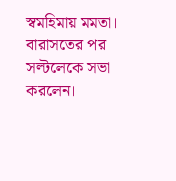স্বমহিমায় মমতা। বারাসতের পর সল্টলেকে সভা করলেন।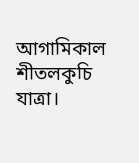আগামিকাল শীতলকুচি যাত্রা।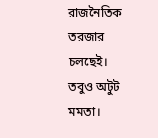রাজনৈতিক তরজার চলছেই। তবুও অটুট মমতা।